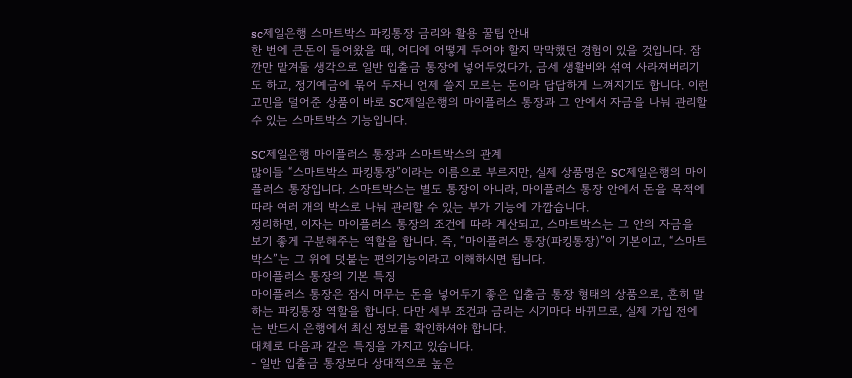sc제일은행 스마트박스 파킹통장 금리와 활용 꿀팁 안내
한 번에 큰돈이 들어왔을 때, 어디에 어떻게 두어야 할지 막막했던 경험이 있을 것입니다. 잠깐만 맡겨둘 생각으로 일반 입출금 통장에 넣어두었다가, 금세 생활비와 섞여 사라져버리기도 하고, 정기예금에 묶어 두자니 언제 쓸지 모르는 돈이라 답답하게 느껴지기도 합니다. 이런 고민을 덜어준 상품이 바로 SC제일은행의 마이플러스 통장과 그 안에서 자금을 나눠 관리할 수 있는 스마트박스 기능입니다.

SC제일은행 마이플러스 통장과 스마트박스의 관계
많이들 “스마트박스 파킹통장”이라는 이름으로 부르지만, 실제 상품명은 SC제일은행의 마이플러스 통장입니다. 스마트박스는 별도 통장이 아니라, 마이플러스 통장 안에서 돈을 목적에 따라 여러 개의 박스로 나눠 관리할 수 있는 부가 기능에 가깝습니다.
정리하면, 이자는 마이플러스 통장의 조건에 따라 계산되고, 스마트박스는 그 안의 자금을 보기 좋게 구분해주는 역할을 합니다. 즉, “마이플러스 통장(파킹통장)”이 기본이고, “스마트박스”는 그 위에 덧붙는 편의기능이라고 이해하시면 됩니다.
마이플러스 통장의 기본 특징
마이플러스 통장은 잠시 머무는 돈을 넣어두기 좋은 입출금 통장 형태의 상품으로, 흔히 말하는 파킹통장 역할을 합니다. 다만 세부 조건과 금리는 시기마다 바뀌므로, 실제 가입 전에는 반드시 은행에서 최신 정보를 확인하셔야 합니다.
대체로 다음과 같은 특징을 가지고 있습니다.
- 일반 입출금 통장보다 상대적으로 높은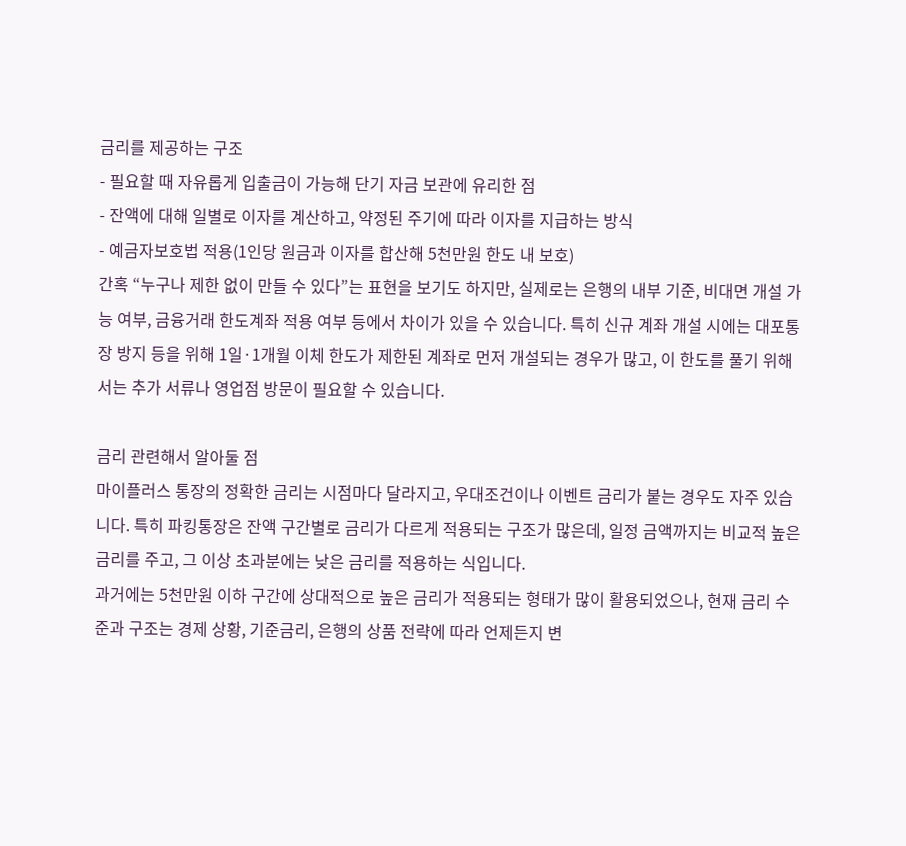금리를 제공하는 구조
- 필요할 때 자유롭게 입출금이 가능해 단기 자금 보관에 유리한 점
- 잔액에 대해 일별로 이자를 계산하고, 약정된 주기에 따라 이자를 지급하는 방식
- 예금자보호법 적용(1인당 원금과 이자를 합산해 5천만원 한도 내 보호)
간혹 “누구나 제한 없이 만들 수 있다”는 표현을 보기도 하지만, 실제로는 은행의 내부 기준, 비대면 개설 가능 여부, 금융거래 한도계좌 적용 여부 등에서 차이가 있을 수 있습니다. 특히 신규 계좌 개설 시에는 대포통장 방지 등을 위해 1일·1개월 이체 한도가 제한된 계좌로 먼저 개설되는 경우가 많고, 이 한도를 풀기 위해서는 추가 서류나 영업점 방문이 필요할 수 있습니다.

금리 관련해서 알아둘 점
마이플러스 통장의 정확한 금리는 시점마다 달라지고, 우대조건이나 이벤트 금리가 붙는 경우도 자주 있습니다. 특히 파킹통장은 잔액 구간별로 금리가 다르게 적용되는 구조가 많은데, 일정 금액까지는 비교적 높은 금리를 주고, 그 이상 초과분에는 낮은 금리를 적용하는 식입니다.
과거에는 5천만원 이하 구간에 상대적으로 높은 금리가 적용되는 형태가 많이 활용되었으나, 현재 금리 수준과 구조는 경제 상황, 기준금리, 은행의 상품 전략에 따라 언제든지 변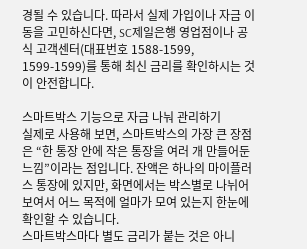경될 수 있습니다. 따라서 실제 가입이나 자금 이동을 고민하신다면, SC제일은행 영업점이나 공식 고객센터(대표번호 1588-1599, 1599-1599)를 통해 최신 금리를 확인하시는 것이 안전합니다.

스마트박스 기능으로 자금 나눠 관리하기
실제로 사용해 보면, 스마트박스의 가장 큰 장점은 “한 통장 안에 작은 통장을 여러 개 만들어둔 느낌”이라는 점입니다. 잔액은 하나의 마이플러스 통장에 있지만, 화면에서는 박스별로 나뉘어 보여서 어느 목적에 얼마가 모여 있는지 한눈에 확인할 수 있습니다.
스마트박스마다 별도 금리가 붙는 것은 아니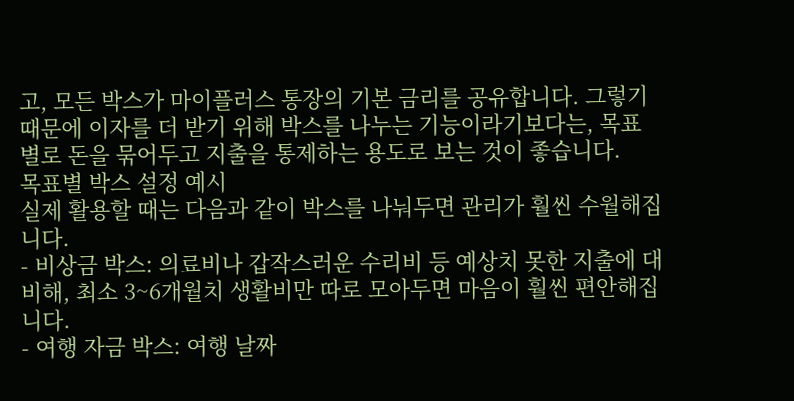고, 모든 박스가 마이플러스 통장의 기본 금리를 공유합니다. 그렇기 때문에 이자를 더 받기 위해 박스를 나누는 기능이라기보다는, 목표별로 돈을 묶어두고 지출을 통제하는 용도로 보는 것이 좋습니다.
목표별 박스 설정 예시
실제 활용할 때는 다음과 같이 박스를 나눠두면 관리가 훨씬 수월해집니다.
- 비상금 박스: 의료비나 갑작스러운 수리비 등 예상치 못한 지출에 대비해, 최소 3~6개월치 생활비만 따로 모아두면 마음이 훨씬 편안해집니다.
- 여행 자금 박스: 여행 날짜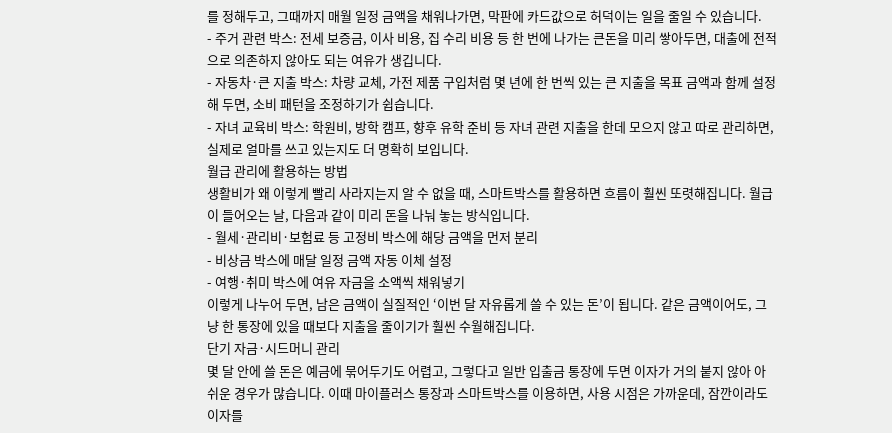를 정해두고, 그때까지 매월 일정 금액을 채워나가면, 막판에 카드값으로 허덕이는 일을 줄일 수 있습니다.
- 주거 관련 박스: 전세 보증금, 이사 비용, 집 수리 비용 등 한 번에 나가는 큰돈을 미리 쌓아두면, 대출에 전적으로 의존하지 않아도 되는 여유가 생깁니다.
- 자동차·큰 지출 박스: 차량 교체, 가전 제품 구입처럼 몇 년에 한 번씩 있는 큰 지출을 목표 금액과 함께 설정해 두면, 소비 패턴을 조정하기가 쉽습니다.
- 자녀 교육비 박스: 학원비, 방학 캠프, 향후 유학 준비 등 자녀 관련 지출을 한데 모으지 않고 따로 관리하면, 실제로 얼마를 쓰고 있는지도 더 명확히 보입니다.
월급 관리에 활용하는 방법
생활비가 왜 이렇게 빨리 사라지는지 알 수 없을 때, 스마트박스를 활용하면 흐름이 훨씬 또렷해집니다. 월급이 들어오는 날, 다음과 같이 미리 돈을 나눠 놓는 방식입니다.
- 월세·관리비·보험료 등 고정비 박스에 해당 금액을 먼저 분리
- 비상금 박스에 매달 일정 금액 자동 이체 설정
- 여행·취미 박스에 여유 자금을 소액씩 채워넣기
이렇게 나누어 두면, 남은 금액이 실질적인 ‘이번 달 자유롭게 쓸 수 있는 돈’이 됩니다. 같은 금액이어도, 그냥 한 통장에 있을 때보다 지출을 줄이기가 훨씬 수월해집니다.
단기 자금·시드머니 관리
몇 달 안에 쓸 돈은 예금에 묶어두기도 어렵고, 그렇다고 일반 입출금 통장에 두면 이자가 거의 붙지 않아 아쉬운 경우가 많습니다. 이때 마이플러스 통장과 스마트박스를 이용하면, 사용 시점은 가까운데, 잠깐이라도 이자를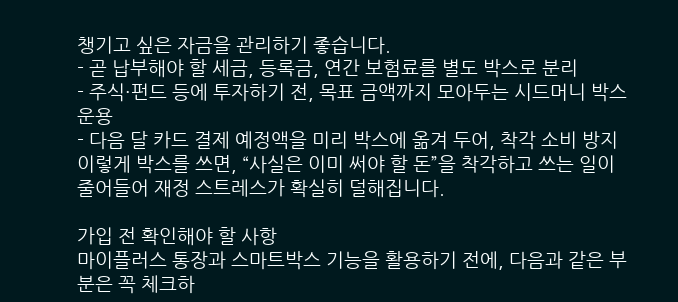챙기고 싶은 자금을 관리하기 좋습니다.
- 곧 납부해야 할 세금, 등록금, 연간 보험료를 별도 박스로 분리
- 주식·펀드 등에 투자하기 전, 목표 금액까지 모아두는 시드머니 박스 운용
- 다음 달 카드 결제 예정액을 미리 박스에 옮겨 두어, 착각 소비 방지
이렇게 박스를 쓰면, “사실은 이미 써야 할 돈”을 착각하고 쓰는 일이 줄어들어 재정 스트레스가 확실히 덜해집니다.

가입 전 확인해야 할 사항
마이플러스 통장과 스마트박스 기능을 활용하기 전에, 다음과 같은 부분은 꼭 체크하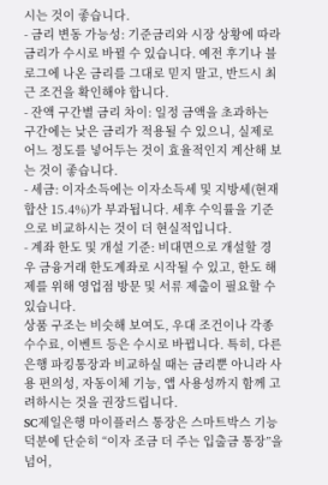시는 것이 좋습니다.
- 금리 변동 가능성: 기준금리와 시장 상황에 따라 금리가 수시로 바뀔 수 있습니다. 예전 후기나 블로그에 나온 금리를 그대로 믿지 말고, 반드시 최근 조건을 확인해야 합니다.
- 잔액 구간별 금리 차이: 일정 금액을 초과하는 구간에는 낮은 금리가 적용될 수 있으니, 실제로 어느 정도를 넣어두는 것이 효율적인지 계산해 보는 것이 좋습니다.
- 세금: 이자소득에는 이자소득세 및 지방세(현재 합산 15.4%)가 부과됩니다. 세후 수익률을 기준으로 비교하시는 것이 더 현실적입니다.
- 계좌 한도 및 개설 기준: 비대면으로 개설할 경우 금융거래 한도계좌로 시작될 수 있고, 한도 해제를 위해 영업점 방문 및 서류 제출이 필요할 수 있습니다.
상품 구조는 비슷해 보여도, 우대 조건이나 각종 수수료, 이벤트 등은 수시로 바뀝니다. 특히, 다른 은행 파킹통장과 비교하실 때는 금리뿐 아니라 사용 편의성, 자동이체 기능, 앱 사용성까지 함께 고려하시는 것을 권장드립니다.
SC제일은행 마이플러스 통장은 스마트박스 기능 덕분에 단순히 “이자 조금 더 주는 입출금 통장”을 넘어,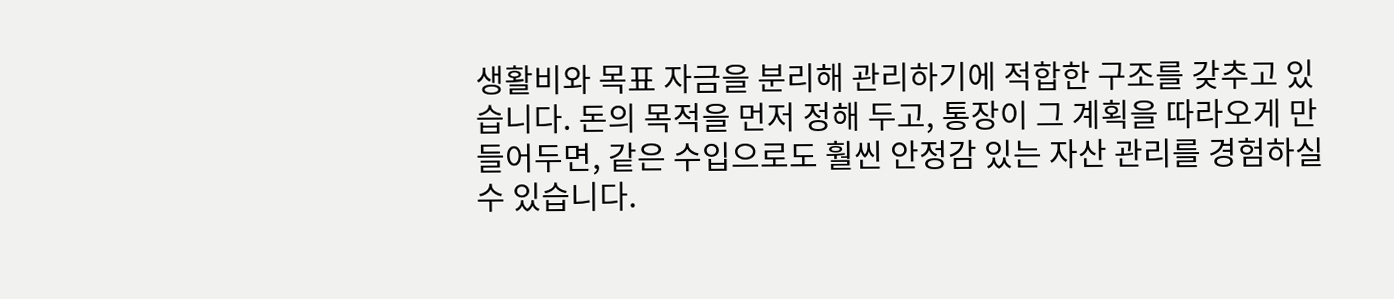생활비와 목표 자금을 분리해 관리하기에 적합한 구조를 갖추고 있습니다. 돈의 목적을 먼저 정해 두고, 통장이 그 계획을 따라오게 만들어두면, 같은 수입으로도 훨씬 안정감 있는 자산 관리를 경험하실 수 있습니다.